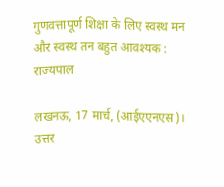गुणवत्तापूर्ण शिक्षा के लिए स्वस्थ मन और स्वस्थ तन बहुत आवश्यक : राज्यपाल

लखनऊ, 17 मार्च, (आईएएनएस)। उत्तर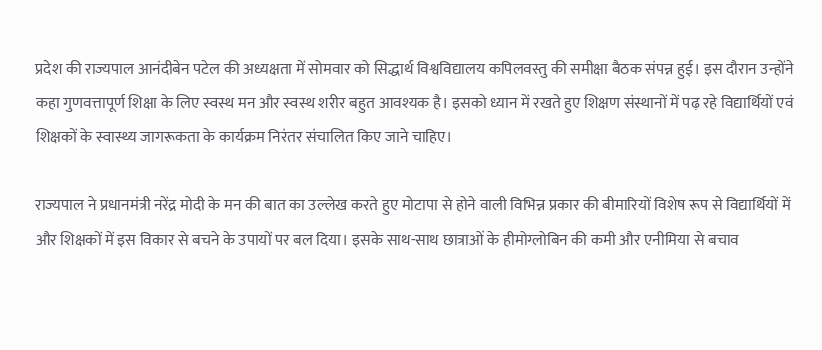प्रदेश की राज्यपाल आनंदीबेन पटेल की अध्यक्षता में सोमवार को सिद्धार्थ विश्वविद्यालय कपिलवस्तु की समीक्षा बैठक संपन्न हुई। इस दौरान उन्होंने कहा गुणवत्तापूर्ण शिक्षा के लिए स्वस्थ मन और स्वस्थ शरीर बहुत आवश्यक है। इसको ध्यान में रखते हुए शिक्षण संस्थानों में पढ़ रहे विद्यार्थियों एवं शिक्षकों के स्वास्थ्य जागरूकता के कार्यक्रम निरंतर संचालित किए जाने चाहिए।

राज्यपाल ने प्रधानमंत्री नरेंद्र मोदी के मन की बात का उल्लेख करते हुए मोटापा से होने वाली विभिन्न प्रकार की बीमारियों विशेष रूप से विद्यार्थियों में और शिक्षकों में इस विकार से बचने के उपायों पर बल दिया। इसके साथ-साथ छात्राओं के हीमोग्लोबिन की कमी और एनीमिया से बचाव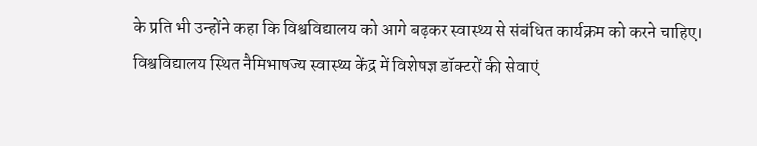के प्रति भी उन्होंने कहा कि विश्वविद्यालय को आगे बढ़कर स्वास्थ्य से संबंधित कार्यक्रम को करने चाहिए। विश्वविद्यालय स्थित नैमिभाषज्य स्वास्थ्य केंद्र में विशेषज्ञ डॉक्टरों की सेवाएं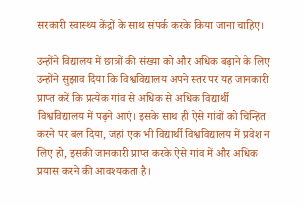सरकारी स्वास्थ्य केंद्रों के साथ संपर्क करके किया जाना चाहिए।

उन्होंने विद्यालय में छात्रों की संख्या को और अधिक बढ़ाने के लिए उन्होंने सुझाव दिया कि विश्वविद्यालय अपने स्तर पर यह जानकारी प्राप्त करें कि प्रत्येक गांव से अधिक से अधिक विद्यार्थी विश्वविद्यालय में पढ़ने आएं। इसके साथ ही ऐसे गांवों को चिन्हित करने पर बल दिया, जहां एक भी विद्यार्थी विश्वविद्यालय में प्रवेश न लिए हो, इसकी जानकारी प्राप्त करके ऐसे गांव में और अधिक प्रयास करने की आवश्यकता है।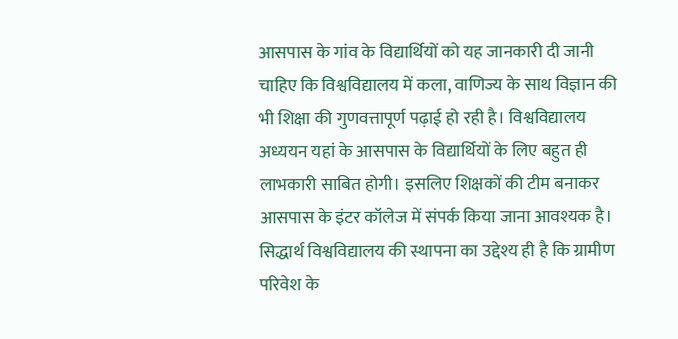आसपास के गांव के विद्यार्थियों को यह जानकारी दी जानी चाहिए कि विश्वविद्यालय में कला, वाणिज्य के साथ विज्ञान की भी शिक्षा की गुणवत्तापूर्ण पढ़ाई हो रही है। विश्वविद्यालय अध्ययन यहां के आसपास के विद्यार्थियों के लिए बहुत ही लाभकारी साबित होगी। इसलिए शिक्षकों की टीम बनाकर आसपास के इंटर कॉलेज में संपर्क किया जाना आवश्यक है। सिद्धार्थ विश्वविद्यालय की स्थापना का उद्देश्य ही है कि ग्रामीण परिवेश के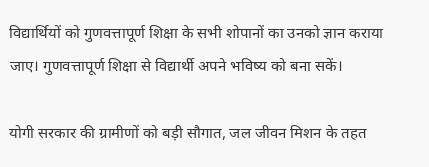विद्यार्थियों को गुणवत्तापूर्ण शिक्षा के सभी शोपानों का उनको ज्ञान कराया जाए। गुणवत्तापूर्ण शिक्षा से विद्यार्थी अपने भविष्य को बना सकें।

योगी सरकार की ग्रामीणों को बड़ी सौगात, जल जीवन मिशन के तहत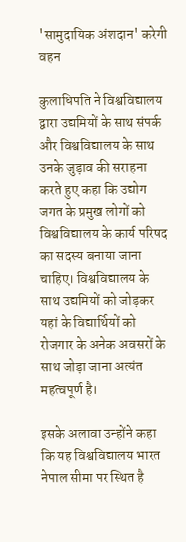'सामुदायिक अंशदान' करेगी वहन

कुलाधिपति ने विश्वविद्यालय द्वारा उद्यमियों के साथ संपर्क और विश्वविद्यालय के साथ उनके जुड़ाव की सराहना करते हुए कहा कि उद्योग जगत के प्रमुख लोगों को विश्वविद्यालय के कार्य परिषद का सदस्य बनाया जाना चाहिए। विश्वविद्यालय के साथ उद्यमियों को जोड़कर यहां के विद्यार्थियों को रोजगार के अनेक अवसरों के साथ जोड़ा जाना अत्यंत महत्वपूर्ण है।

इसके अलावा उन्होंने कहा कि यह विश्वविद्यालय भारत नेपाल सीमा पर स्थित है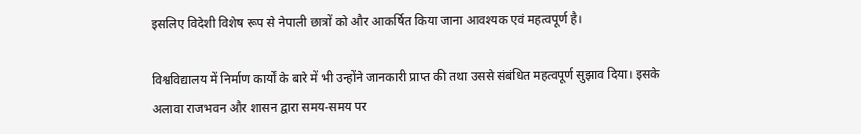इसलिए विदेशी विशेष रूप से नेपाली छात्रों को और आकर्षित किया जाना आवश्यक एवं महत्वपूर्ण है।

विश्वविद्यालय में निर्माण कार्यों के बारे में भी उन्होंने जानकारी प्राप्त की तथा उससे संबंधित महत्वपूर्ण सुझाव दिया। इसके अलावा राजभवन और शासन द्वारा समय-समय पर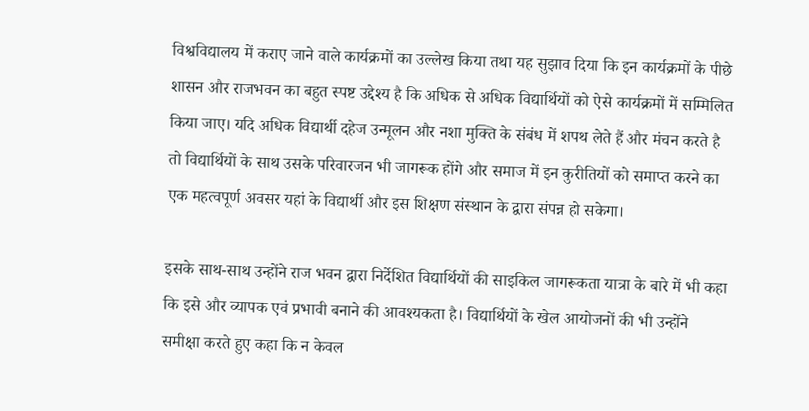विश्वविद्यालय में कराए जाने वाले कार्यक्रमों का उल्लेख किया तथा यह सुझाव दिया कि इन कार्यक्रमों के पीछे शासन और राजभवन का बहुत स्पष्ट उद्देश्य है कि अधिक से अधिक विद्यार्थियों को ऐसे कार्यक्रमों में सम्मिलित किया जाए। यदि अधिक विद्यार्थी दहेज उन्मूलन और नशा मुक्ति के संबंध में शपथ लेते हैं और मंचन करते है तो विद्यार्थियों के साथ उसके परिवारजन भी जागरूक होंगे और समाज में इन कुरीतियों को समाप्त करने का एक महत्वपूर्ण अवसर यहां के विद्यार्थी और इस शिक्षण संस्थान के द्वारा संपन्न हो सकेगा।

इसके साथ-साथ उन्होंने राज भवन द्वारा निर्देशित विद्यार्थियों की साइकिल जागरूकता यात्रा के बारे में भी कहा कि इसे और व्यापक एवं प्रभावी बनाने की आवश्यकता है। विद्यार्थियों के खेल आयोजनों की भी उन्होंने समीक्षा करते हुए कहा कि न केवल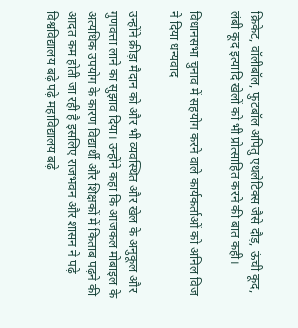क्रिकेट, वॉलीबॉल, फुटबॉल अपितु एथलेटिक्स जैसे दौड़, ऊंची कूद, लंबी कूद इत्यादि खेलों को भी प्रोत्साहित करने की बात कही।

विधानसभा चुनाव में सहयोग करने वाले कार्यकर्ताओं को अनिल विज ने दिया धन्यवाद

उन्होंने क्रीड़ा मैदान को और भी व्यवस्थित और खेल के अनुकूल और गुणवत्ता लाने का सुझाव दिया। उन्होंने कहा कि आजकल मोबाइल के अत्यधिक उपयोग के कारण विद्यार्थी और शिक्षकों में किताब पढ़ने की आदत कम होती जा रही है इसलिए राजभवन और शासन ने पढ़े विश्वविद्यालय बढ़े पढ़े महाविद्यालय बढ़े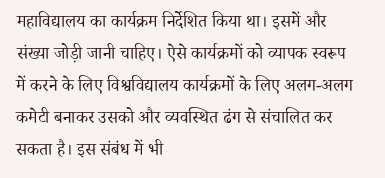महाविद्यालय का कार्यक्रम निर्देशित किया था। इसमें और संख्या जोड़ी जानी चाहिए। ऐसे कार्यक्रमों को व्यापक स्वरूप में करने के लिए विश्वविद्यालय कार्यक्रमों के लिए अलग-अलग कमेटी बनाकर उसको और व्यवस्थित ढंग से संचालित कर सकता है। इस संबंध में भी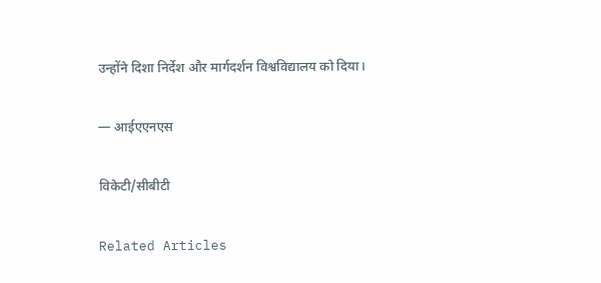उन्होंने दिशा निर्देश और मार्गदर्शन विश्वविद्यालय को दिया।

— आईएएनएस

विकेटी/सीबीटी

Related Articles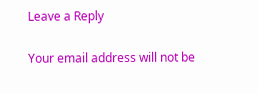Leave a Reply

Your email address will not be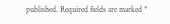published. Required fields are marked *